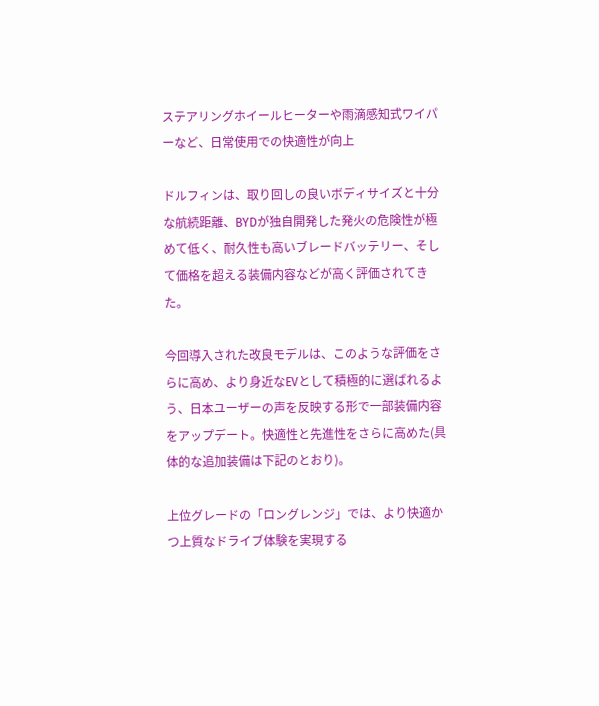ステアリングホイールヒーターや雨滴感知式ワイパーなど、日常使用での快適性が向上

ドルフィンは、取り回しの良いボディサイズと十分な航続距離、BYDが独自開発した発火の危険性が極めて低く、耐久性も高いブレードバッテリー、そして価格を超える装備内容などが高く評価されてきた。

今回導入された改良モデルは、このような評価をさらに高め、より身近なEVとして積極的に選ばれるよう、日本ユーザーの声を反映する形で一部装備内容をアップデート。快適性と先進性をさらに高めた(具体的な追加装備は下記のとおり)。

上位グレードの「ロングレンジ」では、より快適かつ上質なドライブ体験を実現する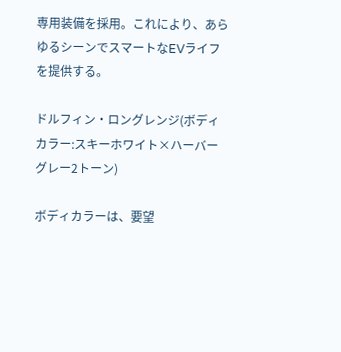専用装備を採用。これにより、あらゆるシーンでスマートなEVライフを提供する。

ドルフィン・ロングレンジ(ボディカラー:スキーホワイト×ハーバーグレー2トーン)

ボディカラーは、要望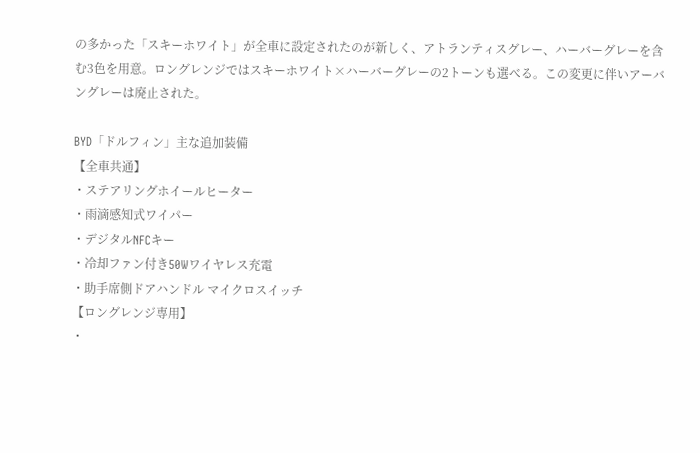の多かった「スキーホワイト」が全車に設定されたのが新しく、アトランティスグレー、ハーバーグレーを含む3色を用意。ロングレンジではスキーホワイト×ハーバーグレーの2トーンも選べる。この変更に伴いアーバングレーは廃止された。

BYD「ドルフィン」主な追加装備
【全車共通】
・ステアリングホイールヒーター
・雨滴感知式ワイパー
・デジタルNFCキー
・冷却ファン付き50Wワイヤレス充電
・助手席側ドアハンドル マイクロスイッチ
【ロングレンジ専用】
・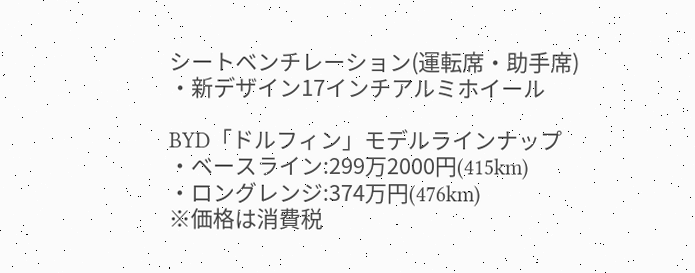シートベンチレーション(運転席・助手席)
・新デザイン17インチアルミホイール

BYD「ドルフィン」モデルラインナップ
・ベースライン:299万2000円(415km)
・ロングレンジ:374万円(476km)
※価格は消費税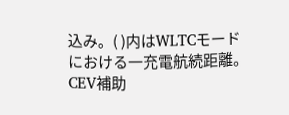込み。( )内はWLTCモードにおける一充電航続距離。CEV補助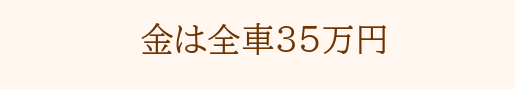金は全車35万円